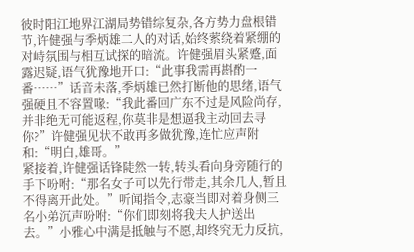彼时阳江地界江湖局势错综复杂,各方势力盘根错节,许健强与季炳雄二人的对话,始终萦绕着紧绷的对峙氛围与相互试探的暗流。许健强眉头紧蹙,面露迟疑,语气犹豫地开口:“此事我需再斟酌一番……”话音未落,季炳雄已然打断他的思绪,语气强硬且不容置喙:“我此番回广东不过是风险尚存,并非绝无可能返程,你莫非是想逼我主动回去寻你?”许健强见状不敢再多做犹豫,连忙应声附和:“明白,雄哥。”
紧接着,许健强话锋陡然一转,转头看向身旁随行的手下吩咐:“那名女子可以先行带走,其余几人,暂且不得离开此处。”听闻指令,志豪当即对着身侧三名小弟沉声吩咐:“你们即刻将我夫人护送出去。”小雅心中满是抵触与不愿,却终究无力反抗,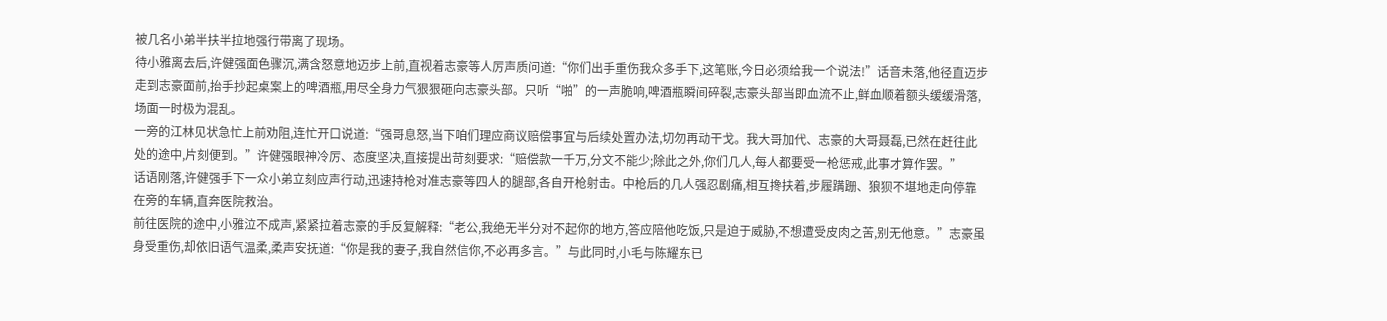被几名小弟半扶半拉地强行带离了现场。
待小雅离去后,许健强面色骤沉,满含怒意地迈步上前,直视着志豪等人厉声质问道:“你们出手重伤我众多手下,这笔账,今日必须给我一个说法!”话音未落,他径直迈步走到志豪面前,抬手抄起桌案上的啤酒瓶,用尽全身力气狠狠砸向志豪头部。只听“啪”的一声脆响,啤酒瓶瞬间碎裂,志豪头部当即血流不止,鲜血顺着额头缓缓滑落,场面一时极为混乱。
一旁的江林见状急忙上前劝阻,连忙开口说道:“强哥息怒,当下咱们理应商议赔偿事宜与后续处置办法,切勿再动干戈。我大哥加代、志豪的大哥聂磊,已然在赶往此处的途中,片刻便到。”许健强眼神冷厉、态度坚决,直接提出苛刻要求:“赔偿款一千万,分文不能少;除此之外,你们几人,每人都要受一枪惩戒,此事才算作罢。”
话语刚落,许健强手下一众小弟立刻应声行动,迅速持枪对准志豪等四人的腿部,各自开枪射击。中枪后的几人强忍剧痛,相互搀扶着,步履蹒跚、狼狈不堪地走向停靠在旁的车辆,直奔医院救治。
前往医院的途中,小雅泣不成声,紧紧拉着志豪的手反复解释:“老公,我绝无半分对不起你的地方,答应陪他吃饭,只是迫于威胁,不想遭受皮肉之苦,别无他意。”志豪虽身受重伤,却依旧语气温柔,柔声安抚道:“你是我的妻子,我自然信你,不必再多言。”与此同时,小毛与陈耀东已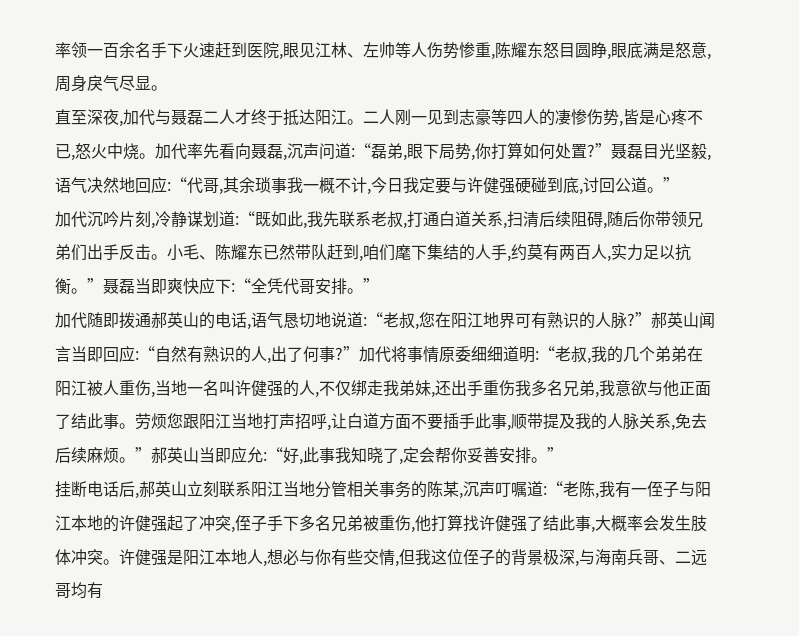率领一百余名手下火速赶到医院,眼见江林、左帅等人伤势惨重,陈耀东怒目圆睁,眼底满是怒意,周身戾气尽显。
直至深夜,加代与聂磊二人才终于抵达阳江。二人刚一见到志豪等四人的凄惨伤势,皆是心疼不已,怒火中烧。加代率先看向聂磊,沉声问道:“磊弟,眼下局势,你打算如何处置?”聂磊目光坚毅,语气决然地回应:“代哥,其余琐事我一概不计,今日我定要与许健强硬碰到底,讨回公道。”
加代沉吟片刻,冷静谋划道:“既如此,我先联系老叔,打通白道关系,扫清后续阻碍,随后你带领兄弟们出手反击。小毛、陈耀东已然带队赶到,咱们麾下集结的人手,约莫有两百人,实力足以抗衡。”聂磊当即爽快应下:“全凭代哥安排。”
加代随即拨通郝英山的电话,语气恳切地说道:“老叔,您在阳江地界可有熟识的人脉?”郝英山闻言当即回应:“自然有熟识的人,出了何事?”加代将事情原委细细道明:“老叔,我的几个弟弟在阳江被人重伤,当地一名叫许健强的人,不仅绑走我弟妹,还出手重伤我多名兄弟,我意欲与他正面了结此事。劳烦您跟阳江当地打声招呼,让白道方面不要插手此事,顺带提及我的人脉关系,免去后续麻烦。”郝英山当即应允:“好,此事我知晓了,定会帮你妥善安排。”
挂断电话后,郝英山立刻联系阳江当地分管相关事务的陈某,沉声叮嘱道:“老陈,我有一侄子与阳江本地的许健强起了冲突,侄子手下多名兄弟被重伤,他打算找许健强了结此事,大概率会发生肢体冲突。许健强是阳江本地人,想必与你有些交情,但我这位侄子的背景极深,与海南兵哥、二远哥均有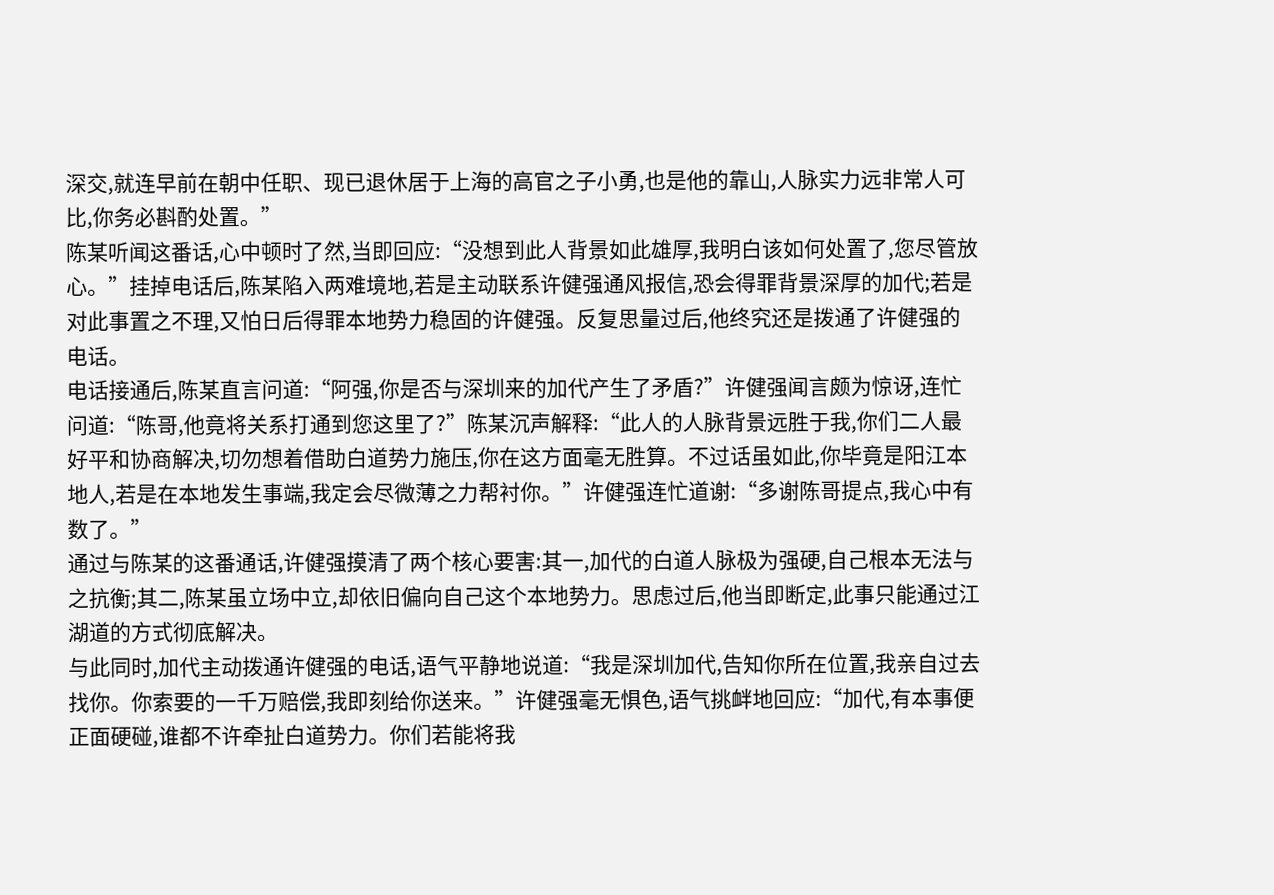深交,就连早前在朝中任职、现已退休居于上海的高官之子小勇,也是他的靠山,人脉实力远非常人可比,你务必斟酌处置。”
陈某听闻这番话,心中顿时了然,当即回应:“没想到此人背景如此雄厚,我明白该如何处置了,您尽管放心。”挂掉电话后,陈某陷入两难境地,若是主动联系许健强通风报信,恐会得罪背景深厚的加代;若是对此事置之不理,又怕日后得罪本地势力稳固的许健强。反复思量过后,他终究还是拨通了许健强的电话。
电话接通后,陈某直言问道:“阿强,你是否与深圳来的加代产生了矛盾?”许健强闻言颇为惊讶,连忙问道:“陈哥,他竟将关系打通到您这里了?”陈某沉声解释:“此人的人脉背景远胜于我,你们二人最好平和协商解决,切勿想着借助白道势力施压,你在这方面毫无胜算。不过话虽如此,你毕竟是阳江本地人,若是在本地发生事端,我定会尽微薄之力帮衬你。”许健强连忙道谢:“多谢陈哥提点,我心中有数了。”
通过与陈某的这番通话,许健强摸清了两个核心要害:其一,加代的白道人脉极为强硬,自己根本无法与之抗衡;其二,陈某虽立场中立,却依旧偏向自己这个本地势力。思虑过后,他当即断定,此事只能通过江湖道的方式彻底解决。
与此同时,加代主动拨通许健强的电话,语气平静地说道:“我是深圳加代,告知你所在位置,我亲自过去找你。你索要的一千万赔偿,我即刻给你送来。”许健强毫无惧色,语气挑衅地回应:“加代,有本事便正面硬碰,谁都不许牵扯白道势力。你们若能将我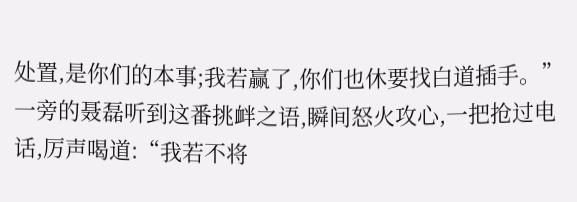处置,是你们的本事;我若赢了,你们也休要找白道插手。”
一旁的聂磊听到这番挑衅之语,瞬间怒火攻心,一把抢过电话,厉声喝道:“我若不将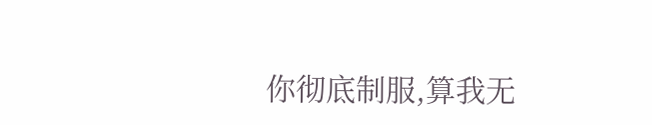你彻底制服,算我无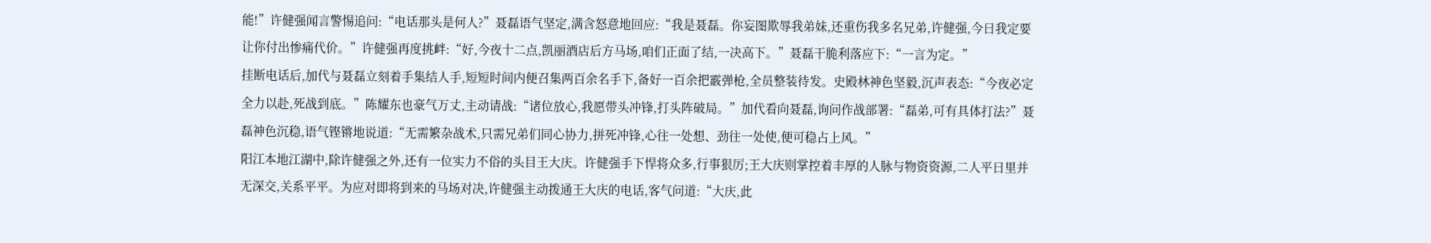能!”许健强闻言警惕追问:“电话那头是何人?”聂磊语气坚定,满含怒意地回应:“我是聂磊。你妄图欺辱我弟妹,还重伤我多名兄弟,许健强,今日我定要让你付出惨痛代价。”许健强再度挑衅:“好,今夜十二点,凯丽酒店后方马场,咱们正面了结,一决高下。”聂磊干脆利落应下:“一言为定。”
挂断电话后,加代与聂磊立刻着手集结人手,短短时间内便召集两百余名手下,备好一百余把霰弹枪,全员整装待发。史殿林神色坚毅,沉声表态:“今夜必定全力以赴,死战到底。”陈耀东也豪气万丈,主动请战:“诸位放心,我愿带头冲锋,打头阵破局。”加代看向聂磊,询问作战部署:“磊弟,可有具体打法?”聂磊神色沉稳,语气铿锵地说道:“无需繁杂战术,只需兄弟们同心协力,拼死冲锋,心往一处想、劲往一处使,便可稳占上风。”
阳江本地江湖中,除许健强之外,还有一位实力不俗的头目王大庆。许健强手下悍将众多,行事狠厉;王大庆则掌控着丰厚的人脉与物资资源,二人平日里并无深交,关系平平。为应对即将到来的马场对决,许健强主动拨通王大庆的电话,客气问道:“大庆,此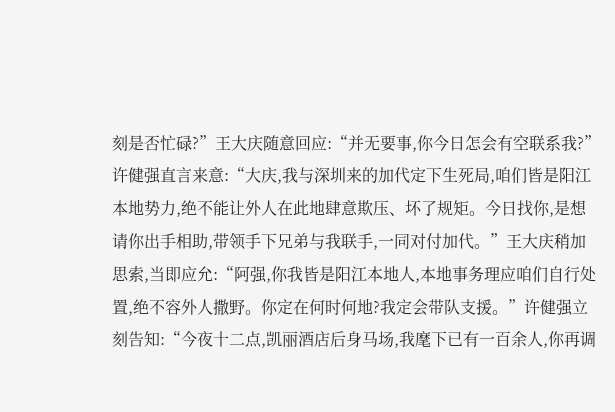刻是否忙碌?”王大庆随意回应:“并无要事,你今日怎会有空联系我?”
许健强直言来意:“大庆,我与深圳来的加代定下生死局,咱们皆是阳江本地势力,绝不能让外人在此地肆意欺压、坏了规矩。今日找你,是想请你出手相助,带领手下兄弟与我联手,一同对付加代。”王大庆稍加思索,当即应允:“阿强,你我皆是阳江本地人,本地事务理应咱们自行处置,绝不容外人撒野。你定在何时何地?我定会带队支援。”许健强立刻告知:“今夜十二点,凯丽酒店后身马场,我麾下已有一百余人,你再调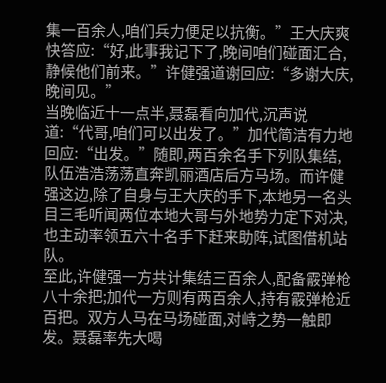集一百余人,咱们兵力便足以抗衡。”王大庆爽快答应:“好,此事我记下了,晚间咱们碰面汇合,静候他们前来。”许健强道谢回应:“多谢大庆,晚间见。”
当晚临近十一点半,聂磊看向加代,沉声说道:“代哥,咱们可以出发了。”加代简洁有力地回应:“出发。”随即,两百余名手下列队集结,队伍浩浩荡荡直奔凯丽酒店后方马场。而许健强这边,除了自身与王大庆的手下,本地另一名头目三毛听闻两位本地大哥与外地势力定下对决,也主动率领五六十名手下赶来助阵,试图借机站队。
至此,许健强一方共计集结三百余人,配备霰弹枪八十余把;加代一方则有两百余人,持有霰弹枪近百把。双方人马在马场碰面,对峙之势一触即发。聂磊率先大喝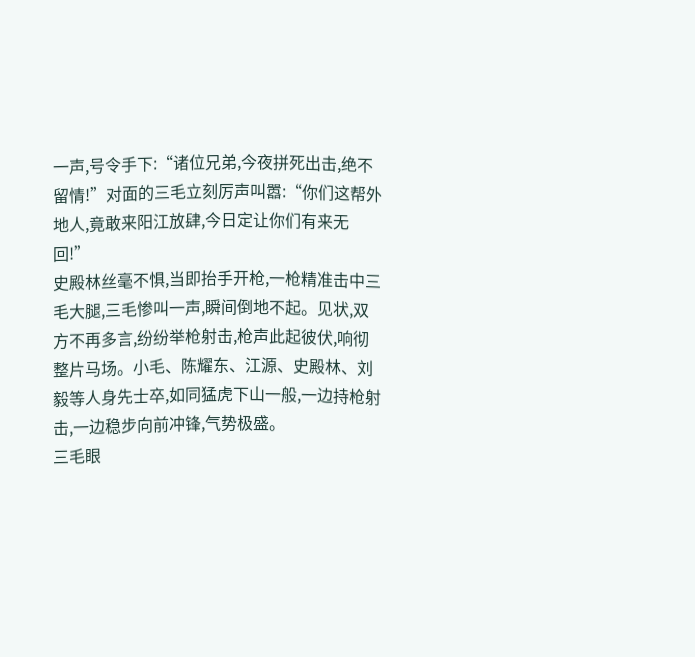一声,号令手下:“诸位兄弟,今夜拼死出击,绝不留情!”对面的三毛立刻厉声叫嚣:“你们这帮外地人,竟敢来阳江放肆,今日定让你们有来无回!”
史殿林丝毫不惧,当即抬手开枪,一枪精准击中三毛大腿,三毛惨叫一声,瞬间倒地不起。见状,双方不再多言,纷纷举枪射击,枪声此起彼伏,响彻整片马场。小毛、陈耀东、江源、史殿林、刘毅等人身先士卒,如同猛虎下山一般,一边持枪射击,一边稳步向前冲锋,气势极盛。
三毛眼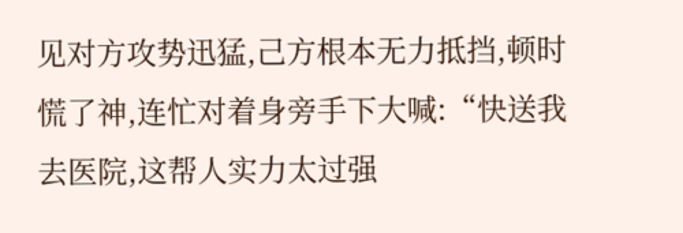见对方攻势迅猛,己方根本无力抵挡,顿时慌了神,连忙对着身旁手下大喊:“快送我去医院,这帮人实力太过强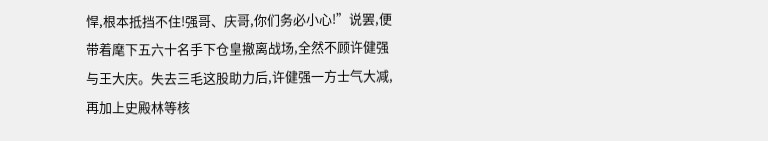悍,根本抵挡不住!强哥、庆哥,你们务必小心!”说罢,便带着麾下五六十名手下仓皇撤离战场,全然不顾许健强与王大庆。失去三毛这股助力后,许健强一方士气大减,再加上史殿林等核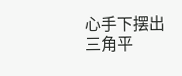心手下摆出三角平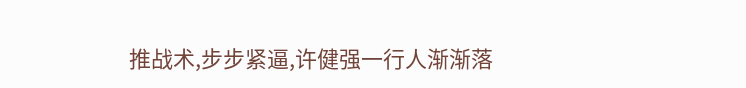推战术,步步紧逼,许健强一行人渐渐落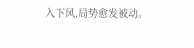入下风,局势愈发被动。